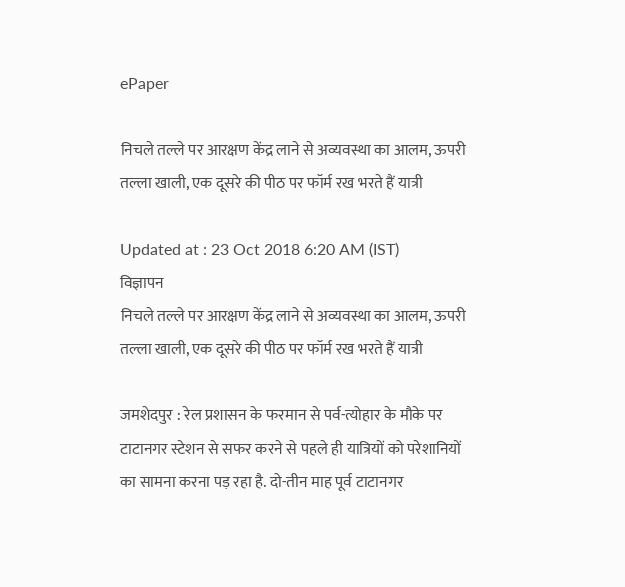ePaper

निचले तल्ले पर आरक्षण केंद्र लाने से अव्यवस्था का आलम, ऊपरी तल्ला खाली, एक दूसरे की पीठ पर फॉर्म रख भरते हैं यात्री

Updated at : 23 Oct 2018 6:20 AM (IST)
विज्ञापन
निचले तल्ले पर आरक्षण केंद्र लाने से अव्यवस्था का आलम, ऊपरी तल्ला खाली, एक दूसरे की पीठ पर फॉर्म रख भरते हैं यात्री

जमशेदपुर : रेल प्रशासन के फरमान से पर्व-त्योहार के मौके पर टाटानगर स्टेशन से सफर करने से पहले ही यात्रियों को परेशानियों का सामना करना पड़ रहा है. दो-तीन माह पूर्व टाटानगर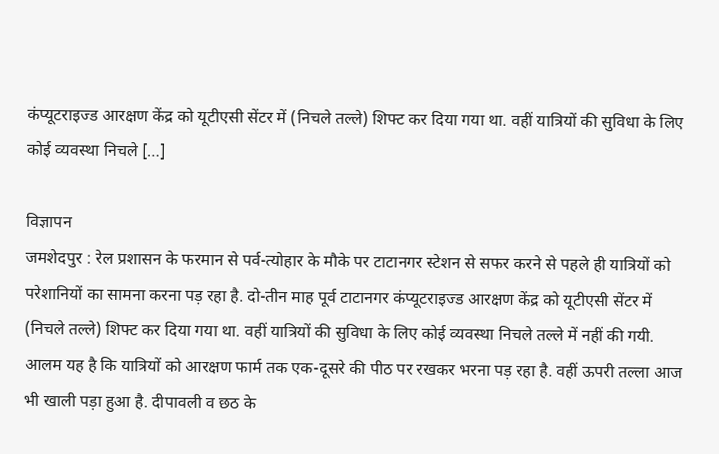कंप्यूटराइज्ड आरक्षण केंद्र को यूटीएसी सेंटर में (निचले तल्ले) शिफ्ट कर दिया गया था. वहीं यात्रियों की सुविधा के लिए कोई व्यवस्था निचले […]

विज्ञापन
जमशेदपुर : रेल प्रशासन के फरमान से पर्व-त्योहार के मौके पर टाटानगर स्टेशन से सफर करने से पहले ही यात्रियों को परेशानियों का सामना करना पड़ रहा है. दो-तीन माह पूर्व टाटानगर कंप्यूटराइज्ड आरक्षण केंद्र को यूटीएसी सेंटर में (निचले तल्ले) शिफ्ट कर दिया गया था. वहीं यात्रियों की सुविधा के लिए कोई व्यवस्था निचले तल्ले में नहीं की गयी.
आलम यह है कि यात्रियों को आरक्षण फार्म तक एक-दूसरे की पीठ पर रखकर भरना पड़ रहा है. वहीं ऊपरी तल्ला आज भी खाली पड़ा हुआ है. दीपावली व छठ के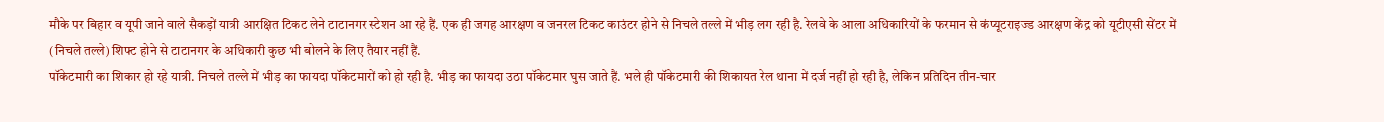मौके पर बिहार व यूपी जाने वाले सैकड़ों यात्री आरक्षित टिकट लेने टाटानगर स्टेशन आ रहे हैं. एक ही जगह आरक्षण व जनरल टिकट काउंटर होने से निचले तल्ले में भीड़ लग रही है. रेलवे के आला अधिकारियों के फरमान से कंप्यूटराइज्ड आरक्षण केंद्र को यूटीएसी सेंटर में (निचले तल्ले) शिफ्ट होने से टाटानगर के अधिकारी कुछ भी बोलने के लिए तैयार नहीं हैं.
पॉकेटमारी का शिकार हो रहे यात्री. निचले तल्ले में भीड़ का फायदा पॉकेटमारों को हो रही है. भीड़ का फायदा उठा पॉकेटमार घुस जाते हैं. भले ही पॉकेटमारी की शिकायत रेल थाना में दर्ज नहीं हो रही है, लेकिन प्रतिदिन तीन-चार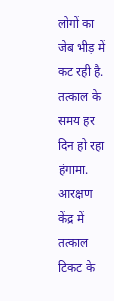लोगों का जेब भीड़ में कट रही है.
तत्काल के समय हर दिन हो रहा हंगामा. आरक्षण केंद्र में तत्काल टिकट के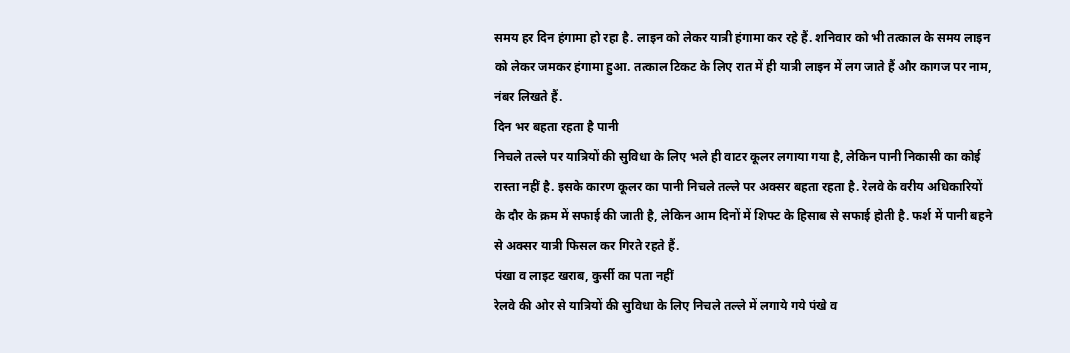समय हर दिन हंगामा हो रहा है. लाइन को लेकर यात्री हंगामा कर रहे हैं. शनिवार को भी तत्काल के समय लाइन को लेकर जमकर हंगामा हुआ. तत्काल टिकट के लिए रात में ही यात्री लाइन में लग जाते हैं और कागज पर नाम, नंबर लिखते हैं.
दिन भर बहता रहता है पानी
निचले तल्ले पर यात्रियों की सुविधा के लिए भले ही वाटर कूलर लगाया गया है, लेकिन पानी निकासी का कोई रास्ता नहीं है. इसके कारण कूलर का पानी निचले तल्ले पर अक्सर बहता रहता है. रेलवे के वरीय अधिकारियों के दौर के क्रम में सफाई की जाती है, लेकिन आम दिनों में शिफ्ट के हिसाब से सफाई होती है. फर्श में पानी बहने से अक्सर यात्री फिसल कर गिरते रहते हैं.
पंखा व लाइट खराब, कुर्सी का पता नहीं
रेलवे की ओर से यात्रियों की सुविधा के लिए निचले तल्ले में लगाये गये पंखे व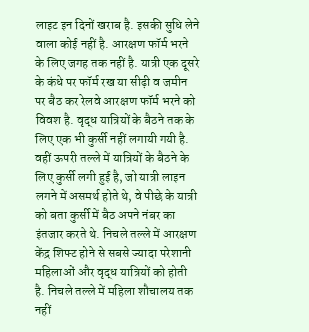लाइट इन दिनों खराब है. इसकी सुधि लेने वाला कोई नहीं है. आरक्षण फॉर्म भरने के लिए जगह तक नहीं है. यात्री एक दूसरे के कंधे पर फॉर्म रख या सीढ़ी व जमीन पर बैठ कर रेलवे आरक्षण फॉर्म भरने को विवश है. वृद्ध यात्रियों के बैठने तक के लिए एक भी कुर्सी नहीं लगायी गयी है.
वहीं ऊपरी तल्ले में यात्रियों के बैठने के लिए कुर्सी लगी हुई है, जो यात्री लाइन लगने में असमर्थ होते थे, वे पीछे के यात्री को बता कुर्सी में बैठ अपने नंबर का इंतजार करते थे. निचले तल्ले में आरक्षण केंद्र शिफ्ट होने से सबसे ज्यादा परेशानी महिलाओं और वृद्ध यात्रियों को होती है. निचले तल्ले में महिला शौचालय तक नहीं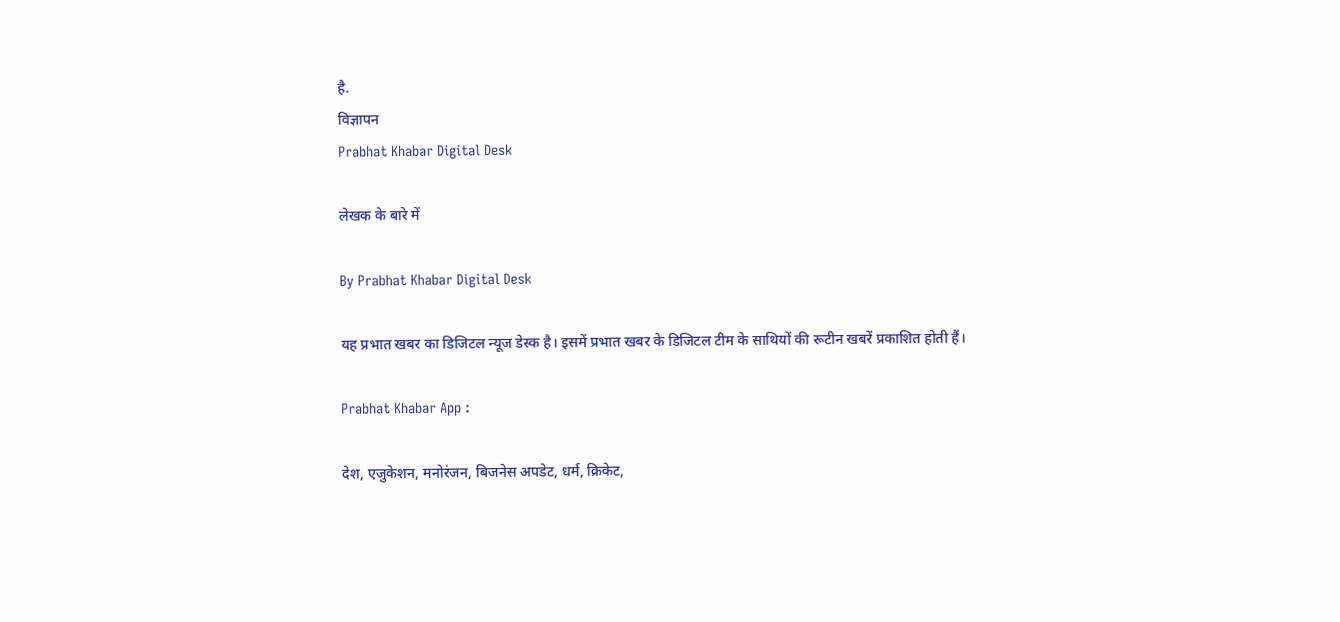है.
विज्ञापन
Prabhat Khabar Digital Desk

लेखक के बारे में

By Prabhat Khabar Digital Desk

यह प्रभात खबर का डिजिटल न्यूज डेस्क है। इसमें प्रभात खबर के डिजिटल टीम के साथियों की रूटीन खबरें प्रकाशित होती हैं।

Prabhat Khabar App :

देश, एजुकेशन, मनोरंजन, बिजनेस अपडेट, धर्म, क्रिकेट,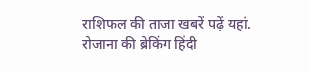राशिफल की ताजा खबरें पढ़ें यहां. रोजाना की ब्रेकिंग हिंदी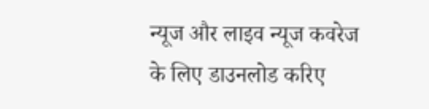न्यूज और लाइव न्यूज कवरेज के लिए डाउनलोड करिए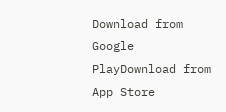Download from Google PlayDownload from App Store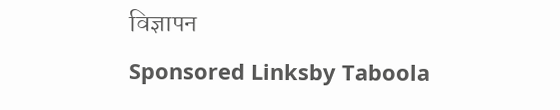विज्ञापन
Sponsored Linksby Taboola